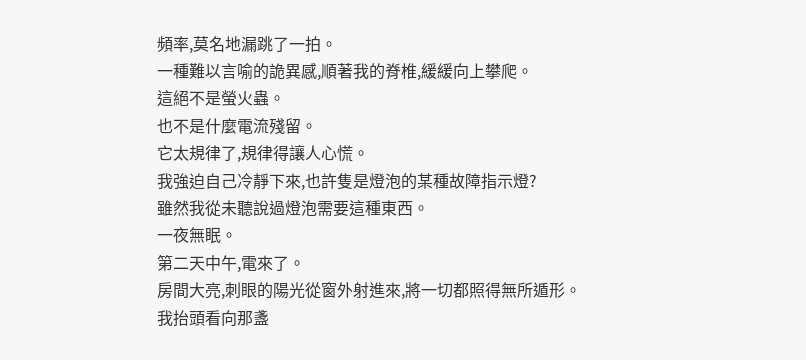頻率,莫名地漏跳了一拍。
一種難以言喻的詭異感,順著我的脊椎,緩緩向上攀爬。
這絕不是螢火蟲。
也不是什麼電流殘留。
它太規律了,規律得讓人心慌。
我強迫自己冷靜下來,也許隻是燈泡的某種故障指示燈?
雖然我從未聽說過燈泡需要這種東西。
一夜無眠。
第二天中午,電來了。
房間大亮,刺眼的陽光從窗外射進來,將一切都照得無所遁形。
我抬頭看向那盞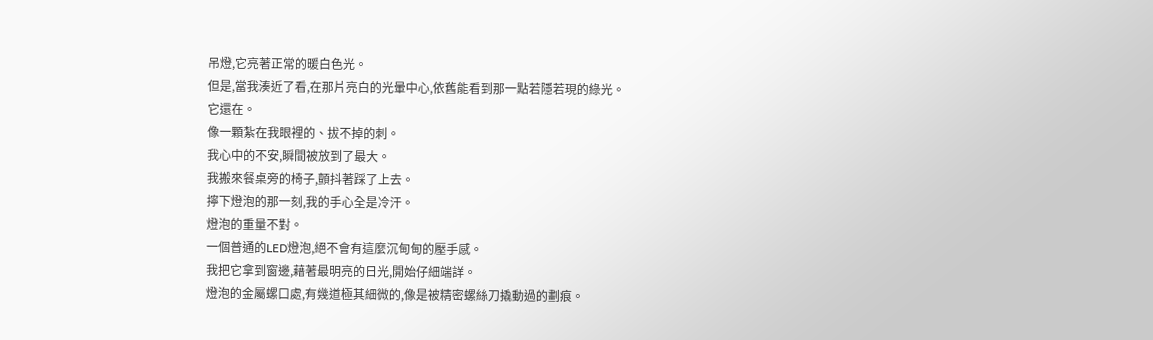吊燈,它亮著正常的暖白色光。
但是,當我湊近了看,在那片亮白的光暈中心,依舊能看到那一點若隱若現的綠光。
它還在。
像一顆紮在我眼裡的、拔不掉的刺。
我心中的不安,瞬間被放到了最大。
我搬來餐桌旁的椅子,顫抖著踩了上去。
擰下燈泡的那一刻,我的手心全是冷汗。
燈泡的重量不對。
一個普通的LED燈泡,絕不會有這麼沉甸甸的壓手感。
我把它拿到窗邊,藉著最明亮的日光,開始仔細端詳。
燈泡的金屬螺口處,有幾道極其細微的,像是被精密螺絲刀撬動過的劃痕。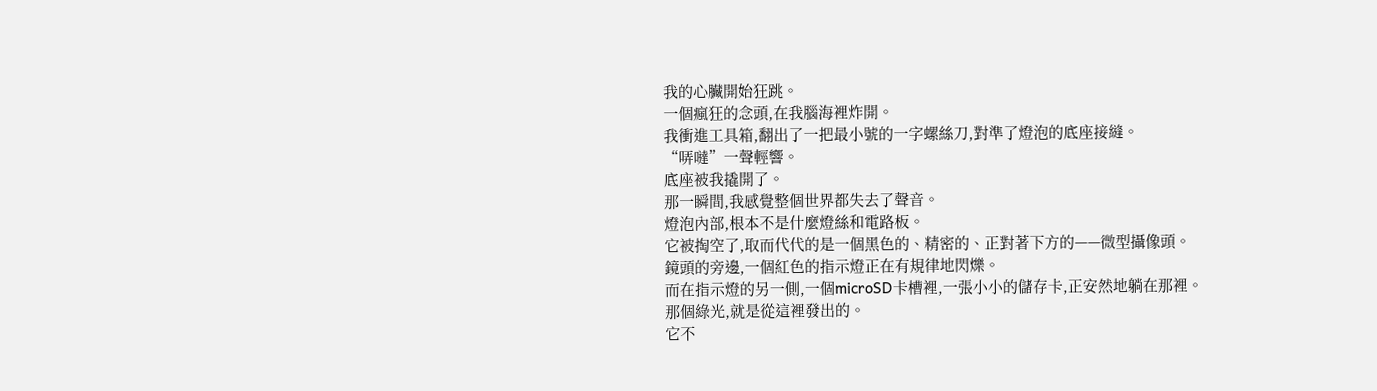我的心臟開始狂跳。
一個瘋狂的念頭,在我腦海裡炸開。
我衝進工具箱,翻出了一把最小號的一字螺絲刀,對準了燈泡的底座接縫。
“哢噠”一聲輕響。
底座被我撬開了。
那一瞬間,我感覺整個世界都失去了聲音。
燈泡內部,根本不是什麼燈絲和電路板。
它被掏空了,取而代代的是一個黑色的、精密的、正對著下方的——微型攝像頭。
鏡頭的旁邊,一個紅色的指示燈正在有規律地閃爍。
而在指示燈的另一側,一個microSD卡槽裡,一張小小的儲存卡,正安然地躺在那裡。
那個綠光,就是從這裡發出的。
它不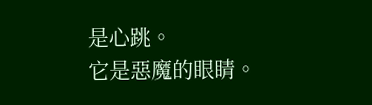是心跳。
它是惡魔的眼睛。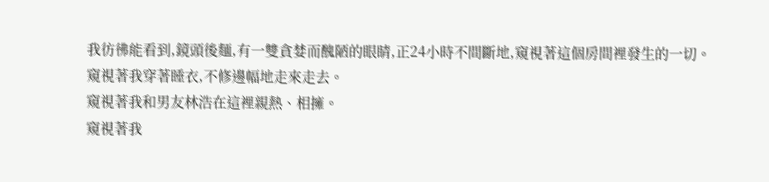我彷彿能看到,鏡頭後麵,有一雙貪婪而醜陋的眼睛,正24小時不間斷地,窺視著這個房間裡發生的一切。
窺視著我穿著睡衣,不修邊幅地走來走去。
窺視著我和男友林浩在這裡親熱、相擁。
窺視著我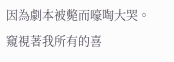因為劇本被斃而嚎啕大哭。
窺視著我所有的喜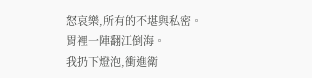怒哀樂,所有的不堪與私密。
胃裡一陣翻江倒海。
我扔下燈泡,衝進衛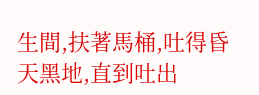生間,扶著馬桶,吐得昏天黑地,直到吐出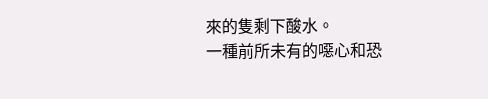來的隻剩下酸水。
一種前所未有的噁心和恐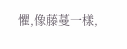懼,像藤蔓一樣,